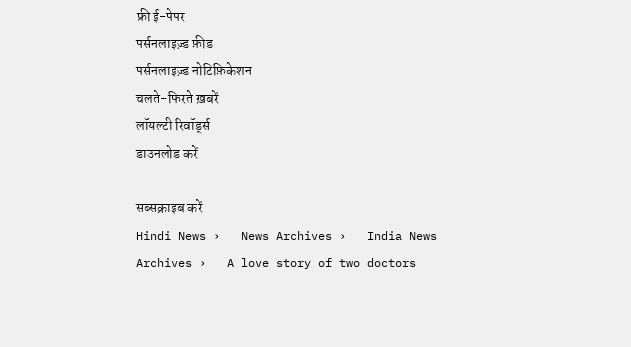फ्री ई-पेपर
पर्सनलाइज़्ड फ़ीड
पर्सनलाइज़्ड नोटिफ़िकेशन
चलते-फिरते ख़बरें
लॉयल्टी रिवॉर्ड्स
डाउनलोड करें

सब्सक्राइब करें
Hindi News ›   News Archives ›   India News Archives ›   A love story of two doctors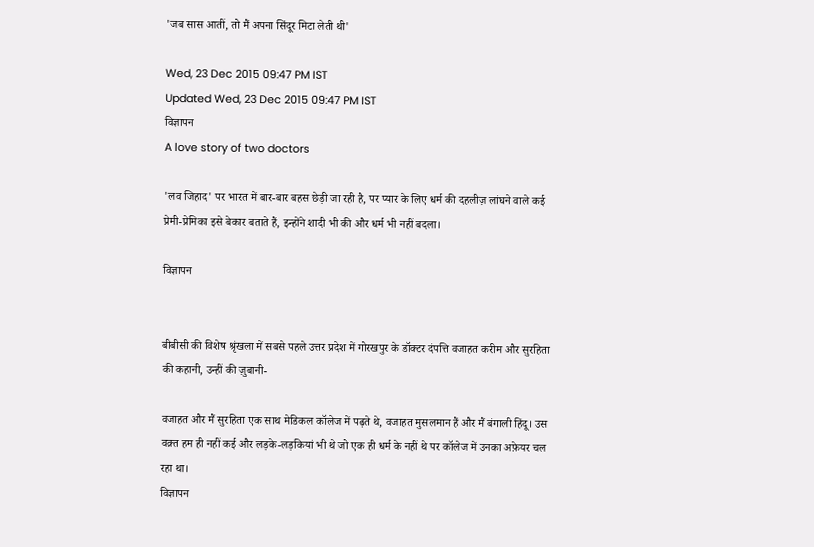'जब सास आतीं, तो मैं अपना सिंदूर मिटा लेती थी'

Wed, 23 Dec 2015 09:47 PM IST
Updated Wed, 23 Dec 2015 09:47 PM IST
विज्ञापन
A love story of two doctors

'लव जिहाद' पर भारत में बार-बार बहस छेड़ी जा रही है, पर प्यार के लिए धर्म की दहलीज़ लांघने वाले कई प्रेमी-प्रेमिका इसे बेकार बताते हैं, इन्होंने शादी भी की और धर्म भी नहीं बदला।

विज्ञापन


बीबीसी की विशेष श्रृंखला में सबसे पहले उत्तर प्रदेश में गोरखपुर के डॉक्टर दंपत्ति वजाहत करीम और सुरहिता की कहानी, उन्हीं की ज़ुबानी-

वजाहत और मैं सुरहिता एक साथ मेडिकल कॉलेज में पढ़ते थे, वजाहत मुसलमान हैं और मैं बंगाली हिंदू। उस वक़्त हम ही नहीं कई और लड़के-लड़कियां भी थे जो एक ही धर्म के नहीं थे पर कॉलेज में उनका अफ़ेयर चल रहा था।
विज्ञापन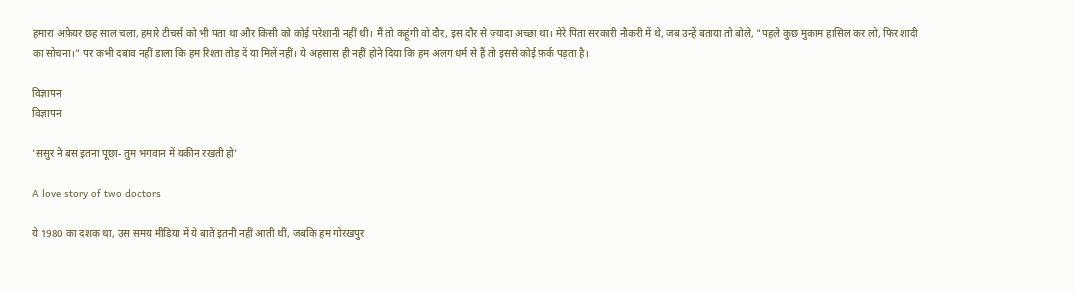हमारा अफ़ेयर छह साल चला, हमारे टीचर्स को भी पता था और किसी को कोई परेशानी नहीं थी। मैं तो कहूंगी वो दौर, इस दौर से ज़्यादा अच्छा था। मेरे पिता सरकारी नौकरी में थे, जब उन्हें बताया तो बोले, "पहले कुछ मुकाम हासिल कर लो, फिर शादी का सोचना।" पर कभी दबाव नहीं डाला कि हम रिश्ता तोड़ दें या मिलें नहीं। ये अहसास ही नहीं होने दिया कि हम अलग धर्म से हैं तो इससे कोई फ़र्क पड़ता है।

विज्ञापन
विज्ञापन

'ससुर ने बस इतना पूछा- तुम भगवान में यकीन रखती हो'

A love story of two doctors

ये 1980 का दशक था, उस समय मीडिया में ये बातें इतनी नहीं आती थीं, जबकि हम गोरखपुर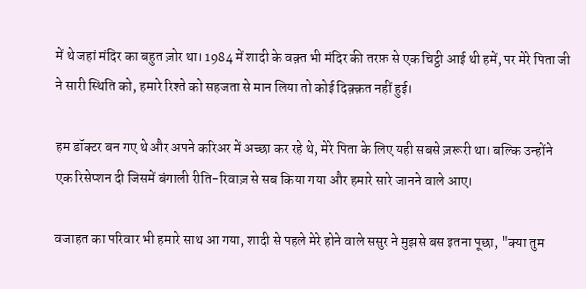में थे जहां मंदिर का बहुत ज़ोर था। 1984 में शादी के वक़्त भी मंदिर की तरफ़ से एक चिट्ठी आई थी हमें, पर मेरे पिता जी ने सारी स्थिति को, हमारे रिश्ते को सहजता से मान लिया तो कोई दिक़्क़त नहीं हुई।

हम डॉक्टर बन गए थे और अपने करिअर में अच्छा कर रहे थे, मेरे पिता के लिए यही सबसे ज़रूरी था। बल्कि उन्होंने एक रिसेप्शन दी जिसमें बंगाली रीति-रिवाज़ से सब किया गया और हमारे सारे जानने वाले आए।

वजाहत का परिवार भी हमारे साथ आ गया, शादी से पहले मेरे होने वाले ससुर ने मुझसे बस इतना पूछा, "क्या तुम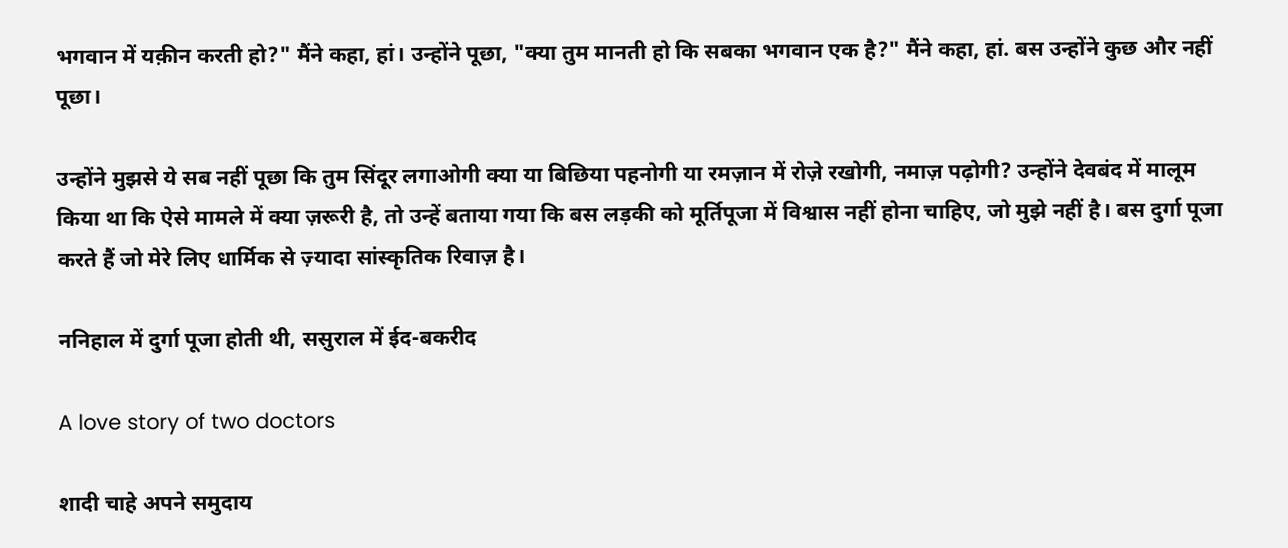भगवान में यक़ीन करती हो?" मैंने कहा, हां। उन्होंने पूछा, "क्या तुम मानती हो कि सबका भगवान एक है?" मैंने कहा, हां. बस उन्होंने कुछ और नहीं पूछा।

उन्होंने मुझसे ये सब नहीं पूछा कि तुम सिंदूर लगाओगी क्या या बिछिया पहनोगी या रमज़ान में रोज़े रखोगी, नमाज़ पढ़ोगी? उन्होंने देवबंद में मालूम किया था कि ऐसे मामले में क्या ज़रूरी है, तो उन्हें बताया गया कि बस लड़की को मूर्तिपूजा में विश्वास नहीं होना चाहिए, जो मुझे नहीं है। बस दुर्गा पूजा करते हैं जो मेरे लिए धार्मिक से ज़्यादा सांस्कृतिक रिवाज़ है।

ननिहाल में दुर्गा पूजा होती थी, ससुराल में ईद-बकरीद

A love story of two doctors

शादी चाहे अपने समुदाय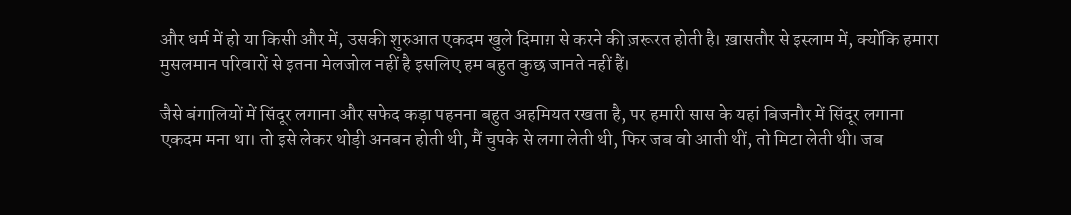और धर्म में हो या किसी और में, उसकी शुरुआत एकदम खुले दिमाग़ से करने की ज़रूरत होती है। ख़ासतौर से इस्लाम में, क्योंकि हमारा मुसलमान परिवारों से इतना मेलजोल नहीं है इसलिए हम बहुत कुछ जानते नहीं हैं।

जैसे बंगालियों में सिंदूर लगाना और सफेद कड़ा पहनना बहुत अहमियत रखता है, पर हमारी सास के यहां बिजनौर में सिंदूर लगाना एकदम मना था। तो इसे लेकर थोड़ी अनबन होती थी, मैं चुपके से लगा लेती थी, फिर जब वो आती थीं, तो मिटा लेती थी। जब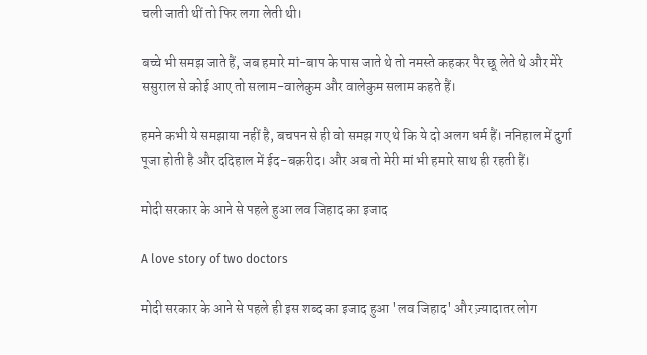चली जाती थीं तो फिर लगा लेती थी।

बच्चे भी समझ जाते हैं, जब हमारे मां-बाप के पास जाते थे तो नमस्ते कहकर पैर छू लेते थे और मेरे ससुराल से कोई आए तो सलाम-वालेकुम और वालेकुम सलाम कहते हैं।

हमने कभी ये समझाया नहीं है, बचपन से ही वो समझ गए थे कि ये दो अलग धर्म हैं। ननिहाल में दुर्गा पूजा होती है और ददिहाल में ईद-बक़रीद। और अब तो मेरी मां भी हमारे साथ ही रहती हैं।

मोदी सरकार के आने से पहले हुआ लव जिहाद का इजाद

A love story of two doctors

मोदी सरकार के आने से पहले ही इस शब्द का इजाद हुआ 'लव जिहाद' और ज़्यादातर लोग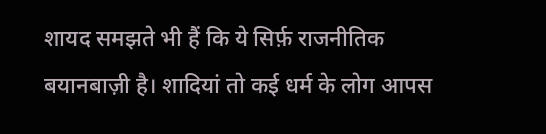शायद समझते भी हैं कि ये सिर्फ़ राजनीतिक बयानबाज़ी है। शादियां तो कई धर्म के लोग आपस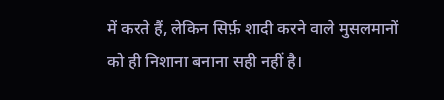में करते हैं, लेकिन सिर्फ़ शादी करने वाले मुसलमानों को ही निशाना बनाना सही नहीं है।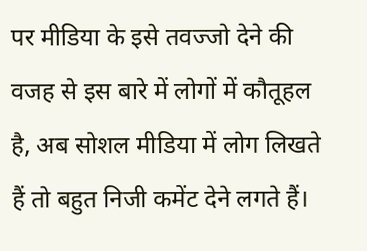पर मीडिया के इसे तवज्जो देने की वजह से इस बारे में लोगों में कौतूहल है, अब सोशल मीडिया में लोग लिखते हैं तो बहुत निजी कमेंट देने लगते हैं।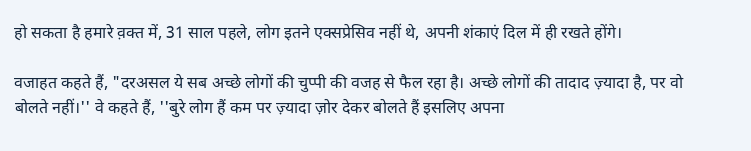हो सकता है हमारे व़क्त में, 31 साल पहले, लोग इतने एक्सप्रेसिव नहीं थे, अपनी शंकाएं दिल में ही रखते होंगे।

वजाहत कहते हैं, "दरअसल ये सब अच्छे लोगों की चुप्पी की वजह से फैल रहा है। अच्छे लोगों की तादाद ज़्यादा है, पर वो बोलते नहीं।'' वे कहते हैं, ''बुरे लोग हैं कम पर ज़्यादा ज़ोर देकर बोलते हैं इसलिए अपना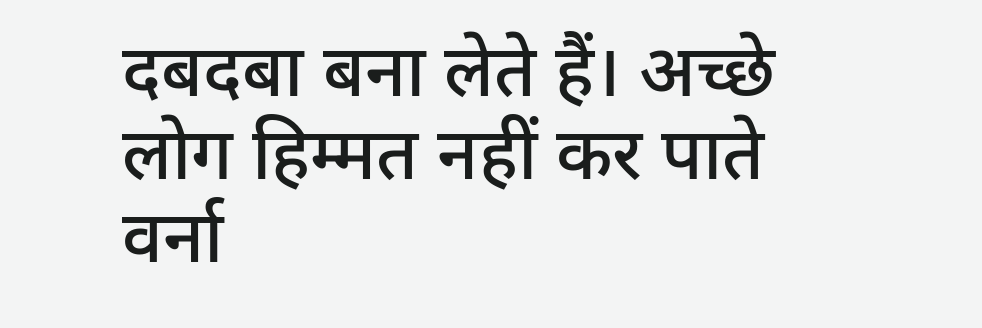दबदबा बना लेते हैं। अच्छे लोग हिम्मत नहीं कर पाते वर्ना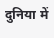दुनिया में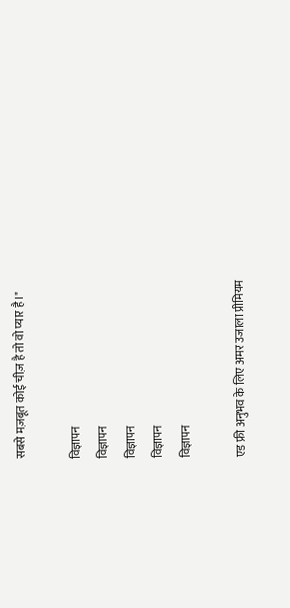सबसे मज़बूत कोई चीज़ है तो वो प्यार है।"

विज्ञापन
विज्ञापन
विज्ञापन
विज्ञापन
विज्ञापन

एड फ्री अनुभव के लिए अमर उजाला प्रीमियम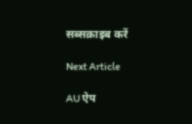सब्सक्राइब करें

Next Article

AU ऐप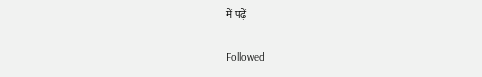में पढ़ें

Followed